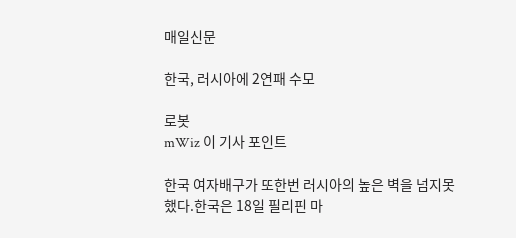매일신문

한국, 러시아에 2연패 수모

로봇
mWiz 이 기사 포인트

한국 여자배구가 또한번 러시아의 높은 벽을 넘지못했다.한국은 18일 필리핀 마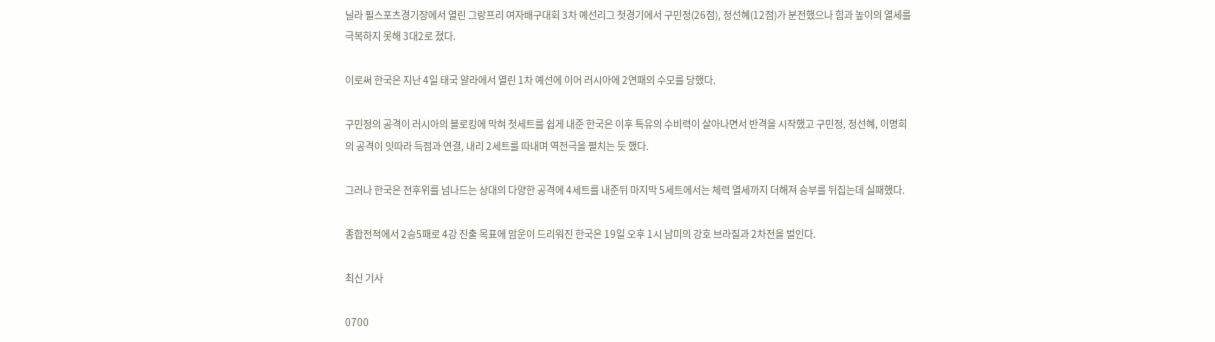닐라 필스포츠경기장에서 열린 그랑프리 여자배구대회 3차 예선리그 첫경기에서 구민정(26점), 정선혜(12점)가 분전했으나 힘과 높이의 열세를 극복하지 못해 3대2로 졌다.

이로써 한국은 지난 4일 태국 얄라에서 열린 1차 예선에 이어 러시아에 2연패의 수모를 당했다.

구민정의 공격이 러시아의 블로킹에 막혀 첫세트를 쉽게 내준 한국은 이후 특유의 수비력이 살아나면서 반격을 시작했고 구민정, 정선혜, 이명희의 공격이 잇따라 득점과 연결, 내리 2세트를 따내며 역전극을 펼치는 듯 했다.

그러나 한국은 전후위를 넘나드는 상대의 다양한 공격에 4세트를 내준뒤 마지막 5세트에서는 체력 열세까지 더해져 승부를 뒤집는데 실패했다.

종합전적에서 2승5패로 4강 진출 목표에 암운이 드리워진 한국은 19일 오후 1시 남미의 강호 브라질과 2차전을 벌인다.

최신 기사

0700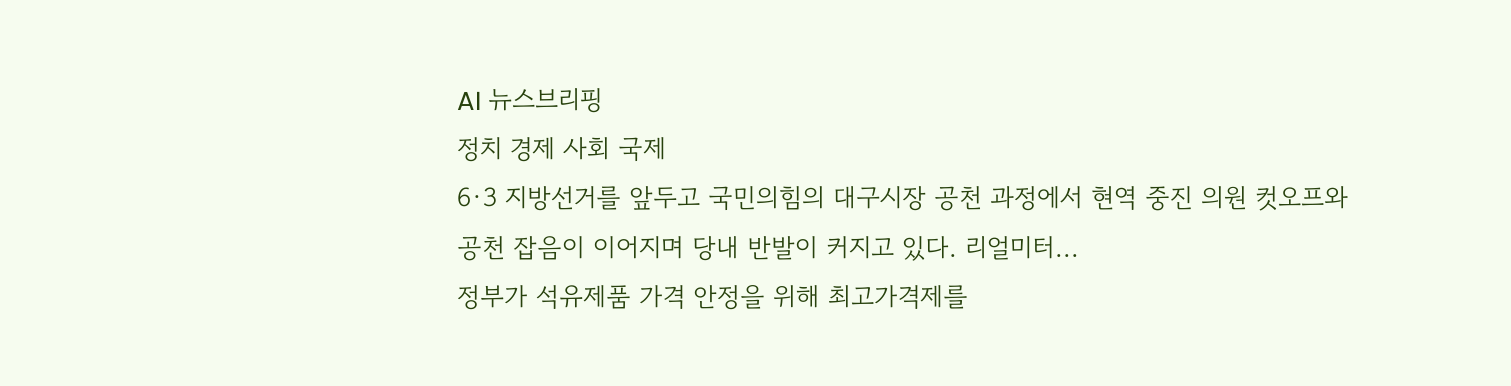AI 뉴스브리핑
정치 경제 사회 국제
6·3 지방선거를 앞두고 국민의힘의 대구시장 공천 과정에서 현역 중진 의원 컷오프와 공천 잡음이 이어지며 당내 반발이 커지고 있다. 리얼미터...
정부가 석유제품 가격 안정을 위해 최고가격제를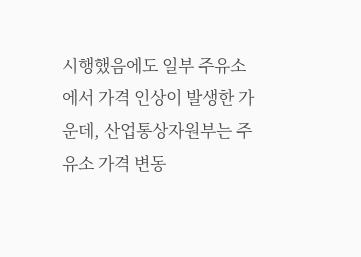시행했음에도 일부 주유소에서 가격 인상이 발생한 가운데, 산업통상자원부는 주유소 가격 변동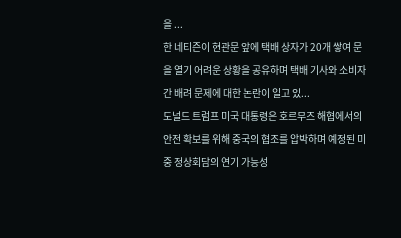을 ...
한 네티즌이 현관문 앞에 택배 상자가 20개 쌓여 문을 열기 어려운 상황을 공유하며 택배 기사와 소비자 간 배려 문제에 대한 논란이 일고 있...
도널드 트럼프 미국 대통령은 호르무즈 해협에서의 안전 확보를 위해 중국의 협조를 압박하며 예정된 미중 정상회담의 연기 가능성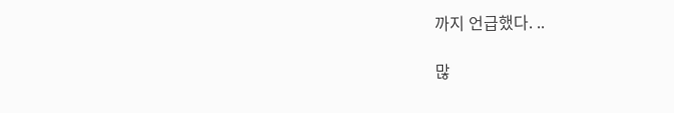까지 언급했다. ..

많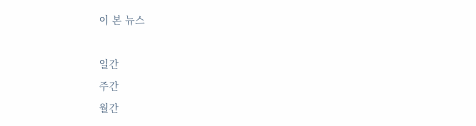이 본 뉴스

일간
주간
월간